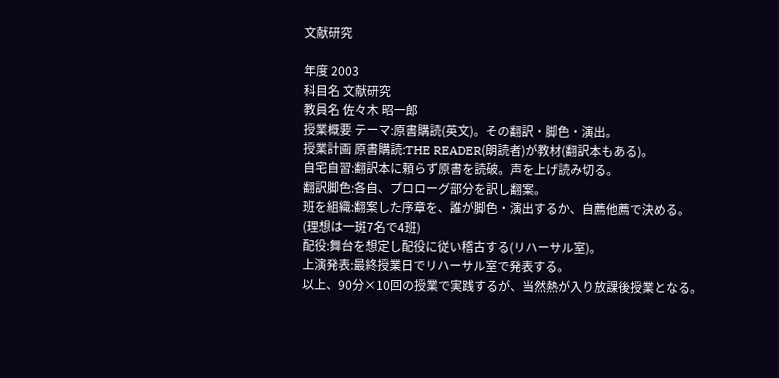文献研究

年度 2003
科目名 文献研究
教員名 佐々木 昭一郎
授業概要 テーマ:原書購読(英文)。その翻訳・脚色・演出。
授業計画 原書購読:THE READER(朗読者)が教材(翻訳本もある)。
自宅自習:翻訳本に頼らず原書を読破。声を上げ読み切る。
翻訳脚色:各自、プロローグ部分を訳し翻案。
班を組織:翻案した序章を、誰が脚色・演出するか、自薦他薦で決める。
(理想は一斑7名で4班)
配役:舞台を想定し配役に従い稽古する(リハーサル室)。
上演発表:最終授業日でリハーサル室で発表する。
以上、90分×10回の授業で実践するが、当然熱が入り放課後授業となる。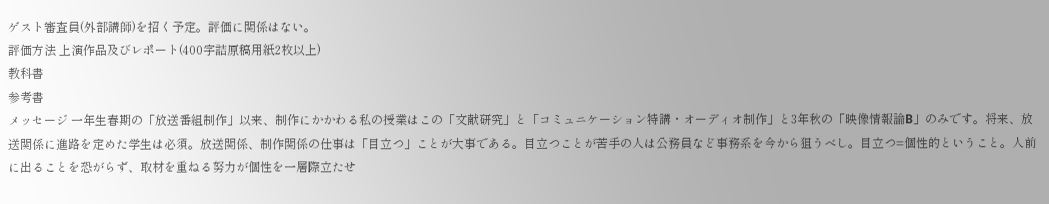ゲスト審査員(外部講師)を招く予定。評価に関係はない。
評価方法 上演作品及びレポート(400字詰原稿用紙2枚以上)
教科書
参考書
メッセージ 一年生春期の「放送番組制作」以来、制作にかかわる私の授業はこの「文献研究」と「コミュニケーション特講・オーディオ制作」と3年秋の「映像情報論B」のみです。将来、放送関係に進路を定めた学生は必須。放送関係、制作関係の仕事は「目立つ」ことが大事である。目立つことが苦手の人は公務員など事務系を今から狙うべし。目立つ=個性的ということ。人前に出ることを恐がらず、取材を重ねる努力が個性を一層際立たせ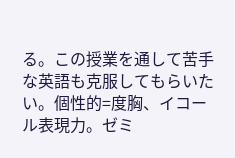る。この授業を通して苦手な英語も克服してもらいたい。個性的=度胸、イコール表現力。ゼミ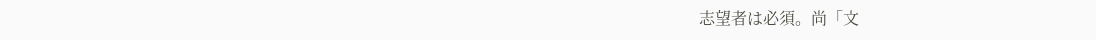志望者は必須。尚「文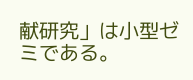献研究」は小型ゼミである。